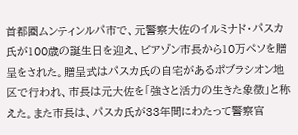首都圏ムンティンルパ市で、元警察大佐のイルミナド・パスカ氏が100歳の誕生日を迎え、ビアゾン市長から10万ペソを贈呈をされた。贈呈式はパスカ氏の自宅があるポブラシオン地区で行われ、市長は元大佐を「強さと活力の生きた象徴」と称えた。また市長は、パスカ氏が33年間にわたって警察官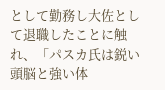として勤務し大佐として退職したことに触れ、「パスカ氏は鋭い頭脳と強い体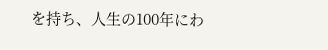を持ち、人生の100年にわ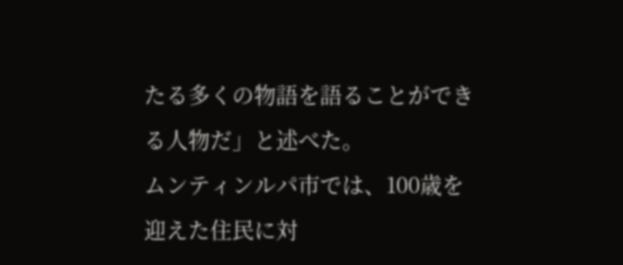たる多くの物語を語ることができる人物だ」と述べた。
ムンティンルパ市では、100歳を迎えた住民に対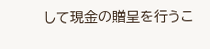して現金の贈呈を行うこ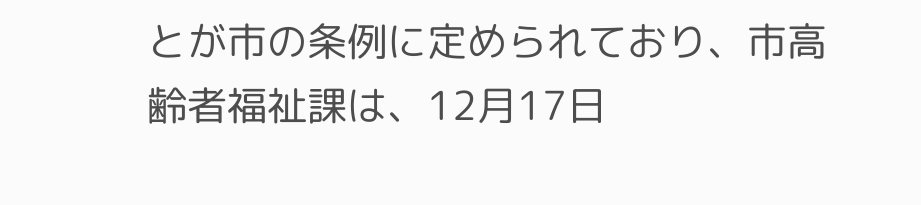とが市の条例に定められており、市高齢者福祉課は、12月17日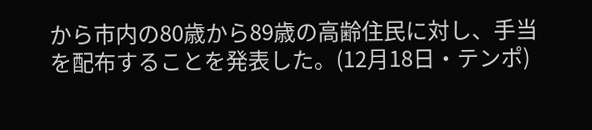から市内の80歳から89歳の高齢住民に対し、手当を配布することを発表した。(12月18日・テンポ)